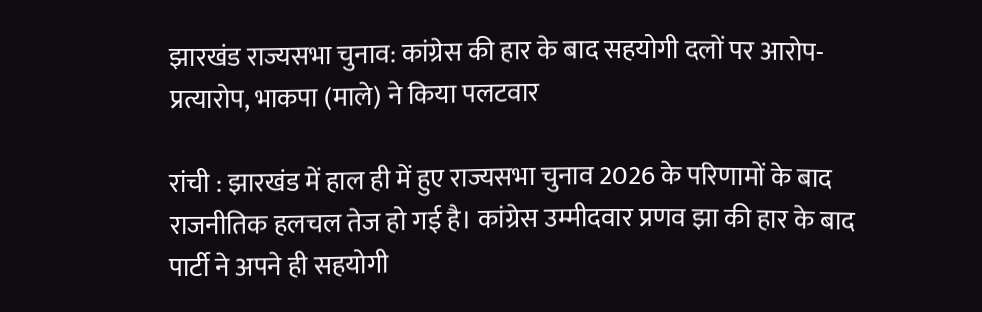झारखंड राज्यसभा चुनाव: कांग्रेस की हार के बाद सहयोगी दलों पर आरोप-प्रत्यारोप, भाकपा (माले) ने किया पलटवार

रांची : झारखंड में हाल ही में हुए राज्यसभा चुनाव 2026 के परिणामों के बाद राजनीतिक हलचल तेज हो गई है। कांग्रेस उम्मीदवार प्रणव झा की हार के बाद पार्टी ने अपने ही सहयोगी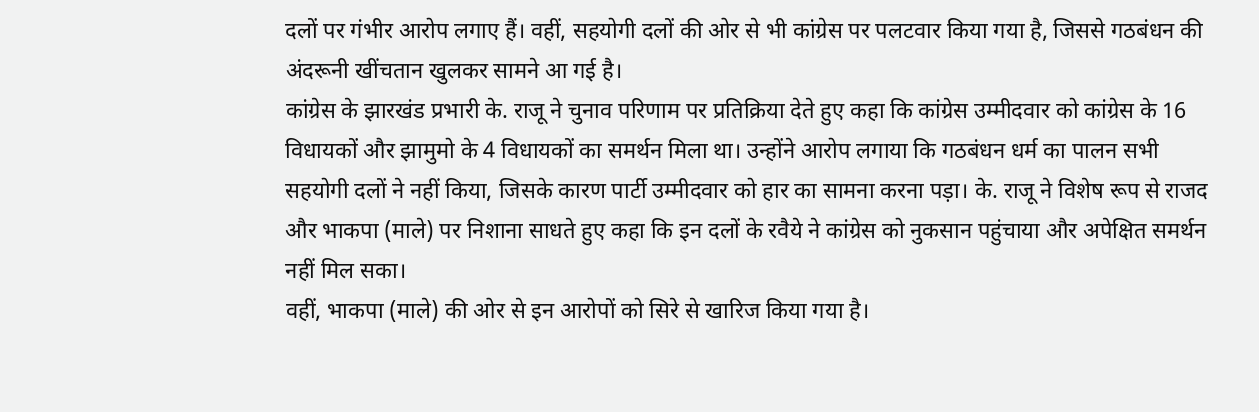दलों पर गंभीर आरोप लगाए हैं। वहीं, सहयोगी दलों की ओर से भी कांग्रेस पर पलटवार किया गया है, जिससे गठबंधन की अंदरूनी खींचतान खुलकर सामने आ गई है।
कांग्रेस के झारखंड प्रभारी के. राजू ने चुनाव परिणाम पर प्रतिक्रिया देते हुए कहा कि कांग्रेस उम्मीदवार को कांग्रेस के 16 विधायकों और झामुमो के 4 विधायकों का समर्थन मिला था। उन्होंने आरोप लगाया कि गठबंधन धर्म का पालन सभी सहयोगी दलों ने नहीं किया, जिसके कारण पार्टी उम्मीदवार को हार का सामना करना पड़ा। के. राजू ने विशेष रूप से राजद और भाकपा (माले) पर निशाना साधते हुए कहा कि इन दलों के रवैये ने कांग्रेस को नुकसान पहुंचाया और अपेक्षित समर्थन नहीं मिल सका।
वहीं, भाकपा (माले) की ओर से इन आरोपों को सिरे से खारिज किया गया है।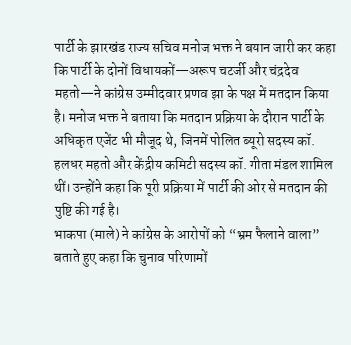पार्टी के झारखंड राज्य सचिव मनोज भक्त ने बयान जारी कर कहा कि पार्टी के दोनों विधायकों—अरूप चटर्जी और चंद्रदेव महतो—ने कांग्रेस उम्मीदवार प्रणव झा के पक्ष में मतदान किया है। मनोज भक्त ने बताया कि मतदान प्रक्रिया के दौरान पार्टी के अधिकृत एजेंट भी मौजूद थे, जिनमें पोलित ब्यूरो सदस्य कॉ. हलधर महतो और केंद्रीय कमिटी सदस्य कॉ. गीता मंडल शामिल थीं। उन्होंने कहा कि पूरी प्रक्रिया में पार्टी की ओर से मतदान की पुष्टि की गई है।
भाकपा (माले) ने कांग्रेस के आरोपों को “भ्रम फैलाने वाला” बताते हुए कहा कि चुनाव परिणामों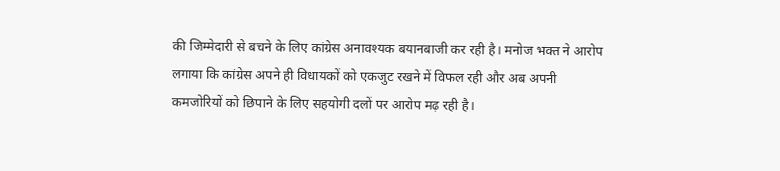की जिम्मेदारी से बचने के लिए कांग्रेस अनावश्यक बयानबाजी कर रही है। मनोज भक्त ने आरोप लगाया कि कांग्रेस अपने ही विधायकों को एकजुट रखने में विफल रही और अब अपनी कमजोरियों को छिपाने के लिए सहयोगी दलों पर आरोप मढ़ रही है।